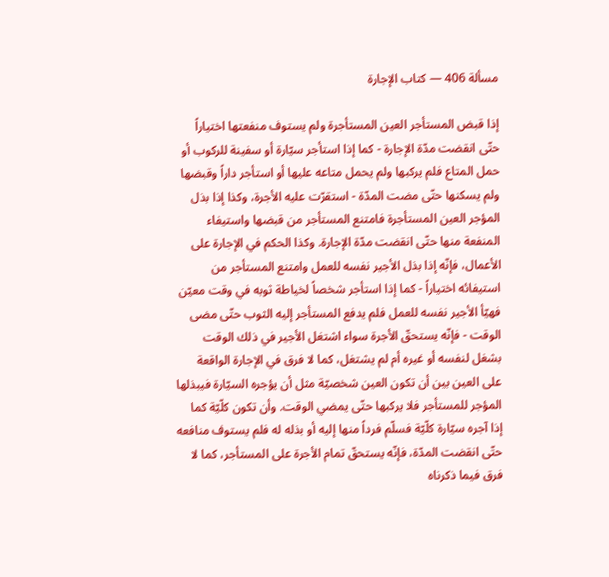مسألة 406 — كتاب الإجارة

إذا قبض المستأجر العين المستأجرة ولم يستوف منفعتها اختياراً حتّى انقضت مدّة الإجارة - كما إذا استأجر سيّارة أو سفينة للركوب أو حمل المتاع فلم يركبها ولم يحمل متاعه عليها أو استأجر داراً وقبضها ولم يسكنها حتّى مضت المدّة - استقرّت عليه الأجرة، وكذا إذا بذل المؤجر العين المستأجرة فامتنع المستأجر من قبضها واستيفاء المنفعة منها حتّى انقضت مدّة الإجارة. وكذا الحكم في الإجارة على الأعمال، فإنّه إذا بذل الأجير نفسه للعمل وامتنع المستأجر من استيفائه اختياراً - كما إذا استأجر شخصاً لخياطة ثوبه في وقت معيّن فهيّأ الأجير نفسه للعمل فلم يدفع المستأجر إليه الثوب حتّى مضى الوقت - فإنّه يستحقّ الأجرة سواء اشتغل الأجير في ذلك الوقت بشغل لنفسه أو غيره أم لم يشتغل، كما لا فرق في الإجارة الواقعة على العين بين أن تكون العين شخصيّة مثل أن يؤجره السيّارة فيبذلها المؤجر للمستأجر فلا يركبها حتّى يمضي الوقت. وأن تكون كلّيّة كما إذا آجره سيّارة كلّيّة فسلّم فرداً منها إليه أو بذله له فلم يستوف منافعه حتّى انقضت المدّة، فإنّه يستحقّ تمام الأجرة على المستأجر، كما لا فرق فيما ذكرناه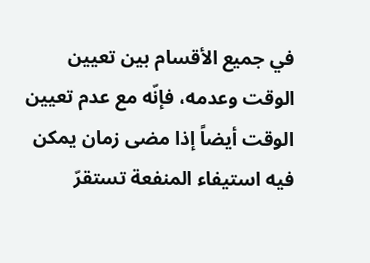في جميع الأقسام بين تعيين الوقت وعدمه، فإنّه مع عدم تعيين الوقت أيضاً إذا مضى زمان يمكن فيه استيفاء المنفعة تستقرّ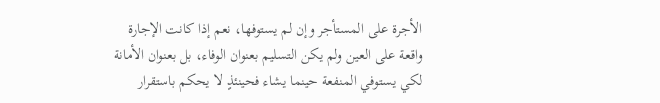الأجرة على المستأجر وإن لم يستوفها، نعم إذا كانت الإجارة واقعة على العين ولم يكن التسليم بعنوان الوفاء، بل بعنوان الأمانة لكي يستوفي المنفعة حينما يشاء فحينئذٍ لا يحكم باستقرار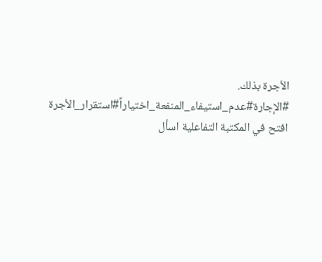الأجرة بذلك.
#الإجارة#عدم_استيفاء_المنفعة_اختياراً#استقرار_الأجرة
افتح في المكتبة التفاعلية اسأل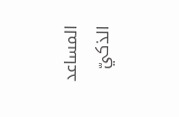المساعد الذكيّ